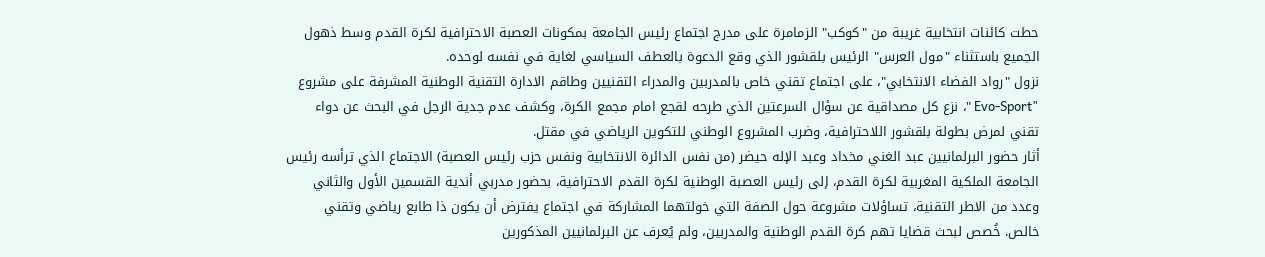حطت كائنات انتخابية غريبة من "كوكب" الزمامرة على مدرج اجتماع رئيس الجامعة بمكونات العصبة الاحترافية لكرة القدم وسط ذهول الجميع باستثناء "مول العرس" الرئيس بلقشور الذي وقع الدعوة بالعطف السياسي لغاية في نفسه لوحده.
نزول "رواد الفضاء الانتخابي"، على اجتماع تقني خاص بالمدربين والمدراء التقنيين وطاقم الادارة التقنية الوطنية المشرفة على مشروع "Evo-Sport "، نزع كل مصداقية عن سؤال السرعتين الذي طرحه لقجع امام مجمع الكرة، وكشف عدم جدية الرجل في البحث عن دواء تقني لمرض بطولة بلقشور اللاحترافية، وضرب المشروع الوطني للتكوين الرياضي في مقتل.
أثار حضور البرلمانيين عبد الغني مخداد وعبد الإله حيضر (من نفس الدائرة الانتخابية ونفس حزب رئيس العصبة) الاجتماع الذي ترأسه رئيس الجامعة الملكية المغربية لكرة القدم، إلى رئيس العصبة الوطنية لكرة القدم الاحترافية، بحضور مدربي أندية القسمين الأول والثاني وعدد من الاطر التقنية، تساؤلات مشروعة حول الصفة التي خولتهما المشاركة في اجتماع يفترض أن يكون ذا طابع رياضي وتقني خالص. خُصص لبحث قضايا تهم كرة القدم الوطنية والمدربين، ولم يُعرف عن البرلمانيين المذكورين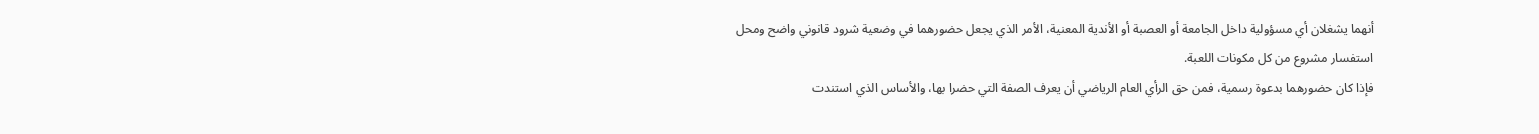أنهما يشغلان أي مسؤولية داخل الجامعة أو العصبة أو الأندية المعنية، الأمر الذي يجعل حضورهما في وضعية شرود قانوني واضح ومحل استفسار مشروع من كل مكونات اللعبة.
فإذا كان حضورهما بدعوة رسمية، فمن حق الرأي العام الرياضي أن يعرف الصفة التي حضرا بها، والأساس الذي استندت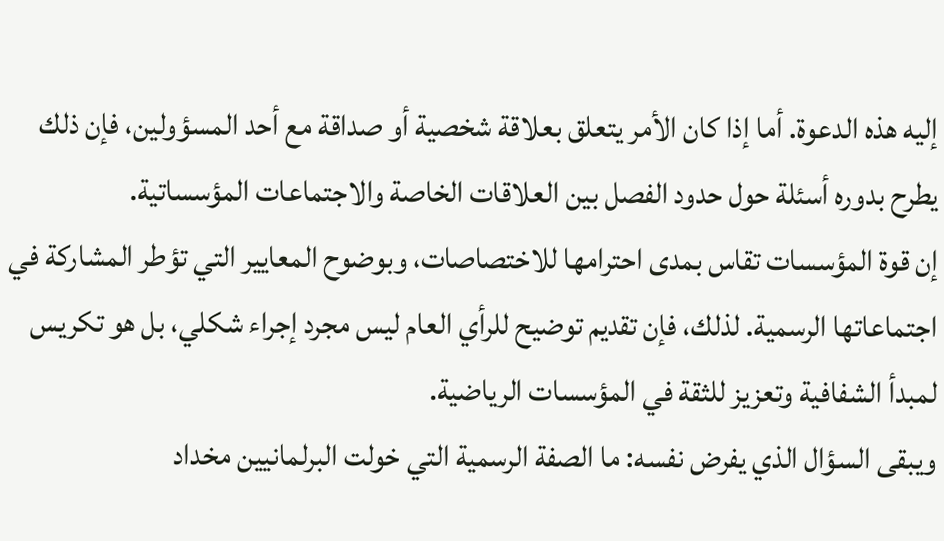إليه هذه الدعوة. أما إذا كان الأمر يتعلق بعلاقة شخصية أو صداقة مع أحد المسؤولين، فإن ذلك يطرح بدوره أسئلة حول حدود الفصل بين العلاقات الخاصة والاجتماعات المؤسساتية.
إن قوة المؤسسات تقاس بمدى احترامها للاختصاصات، وبوضوح المعايير التي تؤطر المشاركة في اجتماعاتها الرسمية. لذلك، فإن تقديم توضيح للرأي العام ليس مجرد إجراء شكلي، بل هو تكريس لمبدأ الشفافية وتعزيز للثقة في المؤسسات الرياضية.
ويبقى السؤال الذي يفرض نفسه: ما الصفة الرسمية التي خولت البرلمانيين مخداد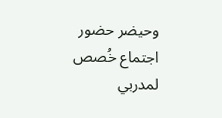وحيضر حضور اجتماع خُصص لمدربي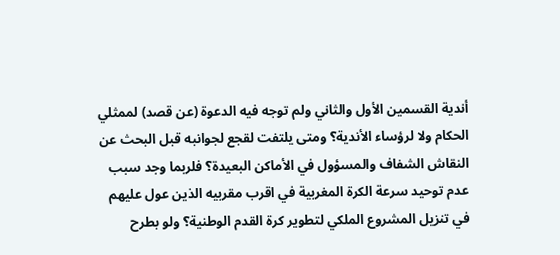أندية القسمين الأول والثاني ولم توجه فيه الدعوة (عن قصد) لممثلي الحكام ولا لرؤساء الأندية؟ ومتى يلتفت لقجع لجوانبه قبل البحث عن النقاش الشفاف والمسؤول في الأماكن البعيدة؟ فلربما وجد سبب عدم توحيد سرعة الكرة المغربية في اقرب مقربيه الذين عول عليهم في تنزيل المشروع الملكي لتطوير كرة القدم الوطنية؟ ولو بطرح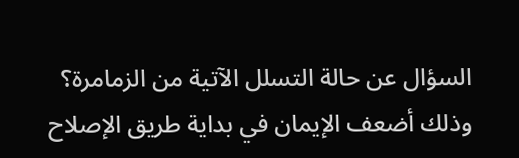السؤال عن حالة التسلل الآتية من الزمامرة؟ وذلك أضعف الإيمان في بداية طريق الإصلاح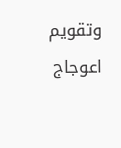وتقويم اعوجاج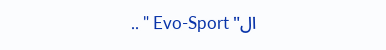ال" Evo-Sport " ..